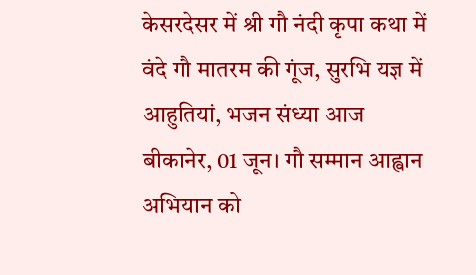केसरदेसर में श्री गौ नंदी कृपा कथा में
वंदे गौ मातरम की गूंज, सुरभि यज्ञ में आहुतियां, भजन संध्या आज
बीकानेर, 01 जून। गौ सम्मान आह्वान अभियान को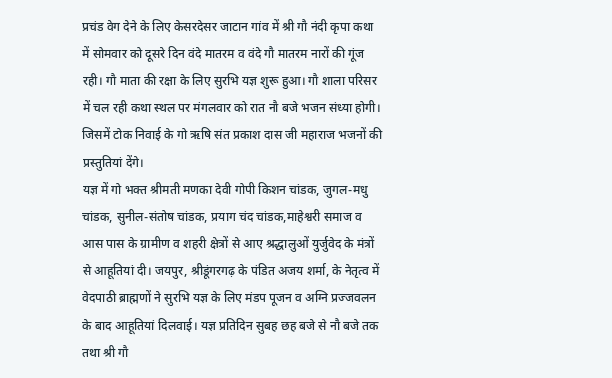प्रचंड वेग देने के लिए केसरदेसर जाटान गांव में श्री गौ नंदी कृपा कथा में सोमवार को दूसरे दिन वंदे मातरम व वंदे गौ मातरम नारों की गूंज रही। गौ माता की रक्षा के लिए सुरभि यज्ञ शुरू हुआ। गौ शाला परिसर में चल रही कथा स्थल पर मंगलवार को रात नौ बजे भजन संध्या होगी। जिसमें टोक निवाई के गो ऋषि संत प्रकाश दास जी महाराज भजनों की प्रस्तुतियां देंगे।
यज्ञ में गो भक्त श्रीमती मणका देवी गोपी किशन चांडक, जुगल-मधु चांडक, सुनील-संतोष चांडक, प्रयाग चंद चांडक,माहेश्वरी समाज व आस पास के ग्रामीण व शहरी क्षेत्रों से आए श्रद्धालुओं युर्जुवेद के मंत्रों से आहूतियां दी। जयपुर, श्रीडूंगरगढ़ के पंडित अजय शर्मा, के नेतृत्व में वेदपाठी ब्राह्मणों ने सुरभि यज्ञ के लिए मंडप पूजन व अग्नि प्रज्जवलन के बाद आहूतियां दिलवाई। यज्ञ प्रतिदिन सुबह छह बजे से नौ बजे तक तथा श्री गौ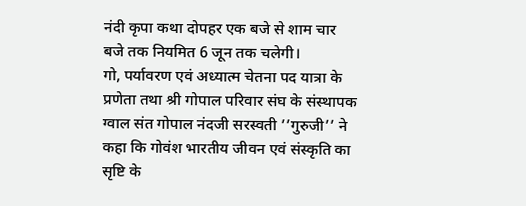नंदी कृपा कथा दोपहर एक बजे से शाम चार बजे तक नियमित 6 जून तक चलेगी।
गो, पर्यावरण एवं अध्यात्म चेतना पद यात्रा के प्रणेता तथा श्री गोपाल परिवार संघ के संस्थापक ग्वाल संत गोपाल नंदजी सरस्वती ’’गुरुजी’’ ने कहा कि गोवंश भारतीय जीवन एवं संस्कृति का सृष्टि के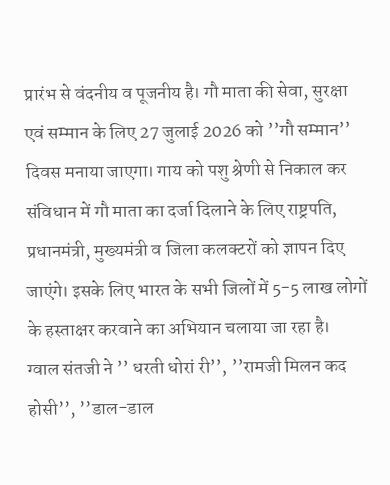प्रारंभ से वंदनीय व पूजनीय है। गौ माता की सेवा, सुरक्षा एवं सम्मान के लिए 27 जुलाई 2026 को ’’गौ सम्मान’’ दिवस मनाया जाएगा। गाय को पशु श्रेणी से निकाल कर संविधान में गौ माता का दर्जा दिलाने के लिए राष्ट्रपति, प्रधानमंत्री, मुख्यमंत्री व जिला कलक्टरों को ज्ञापन दिए जाएंगे। इसके लिए भारत के सभी जिलों में 5-5 लाख लोगों के हस्ताक्षर करवाने का अभियान चलाया जा रहा है।
ग्वाल संतजी ने ’’ धरती धोरां री’’, ’’रामजी मिलन कद होसी’’, ’’डाल-डाल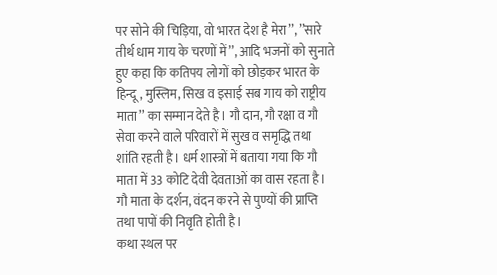पर सोने की चिड़िया, वो भारत देश है मेरा’’, ’’सारे तीर्थ धाम गाय के चरणों में’’, आदि भजनों को सुनाते हुए कहा कि कतिपय लोगों को छोड़कर भारत के हिन्दू, मुस्लिम, सिख व इसाई सब गाय को राष्ट्रीय माता’’ का सम्मान देते है। गौ दान, गौ रक्षा व गौ सेवा करने वाले परिवारों में सुख व समृद्धि तथा शांति रहती है। धर्म शास्त्रों में बताया गया कि गौ माता में 33 कोटि देवी देवताओं का वास रहता है। गौ माता के दर्शन, वंदन करने से पुण्यों की प्राप्ति तथा पापों की निवृति होती है।
कथा स्थल पर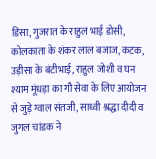डिसा, गुजरात के राहुल भाई डोसी, कोलकाता के शंकर लाल बजाज, कटक, उड़ीसा के बंटीभाई, राहुल जोशी व घन श्याम मूंधड़ा का गौ सेवा के लिए आयोजन से जुड़े ग्वाल संतजी, साध्वी श्रद्धा दीदी व जुगल चांडक ने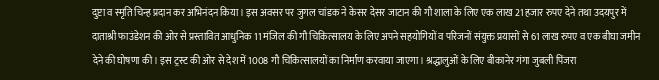दुप्टा व स्मृति चिन्ह प्रदान कर अभिनंदन किया। इस अवसर पर जुगल चांडक ने केसर देसर जाटान की गौ शाला के लिए एक लाख 21 हजार रुपए देने तथा उदयपुर में दाताश्री फाउंडेशन की ओर से प्रस्तावित आधुनिक 11 मंजिल की गौ चिकित्सालय के लिए अपने सहयोगियों व परिजनों संयुक्त प्रयासों से 61 लाख रुपए व एक बीघा जमीन देने की घोषणा की। इस ट्रस्ट की ओर से देश में 1008 गौ चिकित्सालयों का निर्माण करवाया जाएगा। श्रद्धालुओं के लिए बीकानेर गंगा जुबली पिंजरा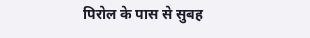पिरोल के पास से सुबह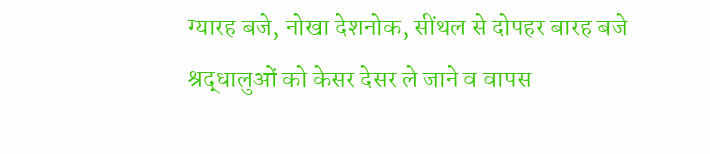ग्यारह बजे, नोखा देशनोक, सींथल से दोपहर बारह बजे श्रद्धालुओं को केसर देसर ले जाने व वापस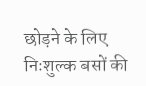छोड़ने के लिए निःशुल्क बसों की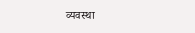व्यवस्था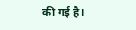की गई है।